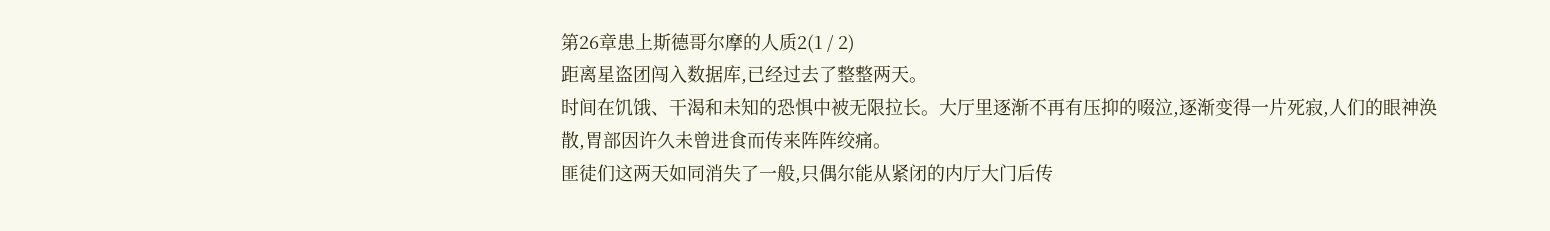第26章患上斯德哥尔摩的人质2(1 / 2)
距离星盗团闯入数据库,已经过去了整整两天。
时间在饥饿、干渴和未知的恐惧中被无限拉长。大厅里逐渐不再有压抑的啜泣,逐渐变得一片死寂,人们的眼神涣散,胃部因许久未曾进食而传来阵阵绞痛。
匪徒们这两天如同消失了一般,只偶尔能从紧闭的内厅大门后传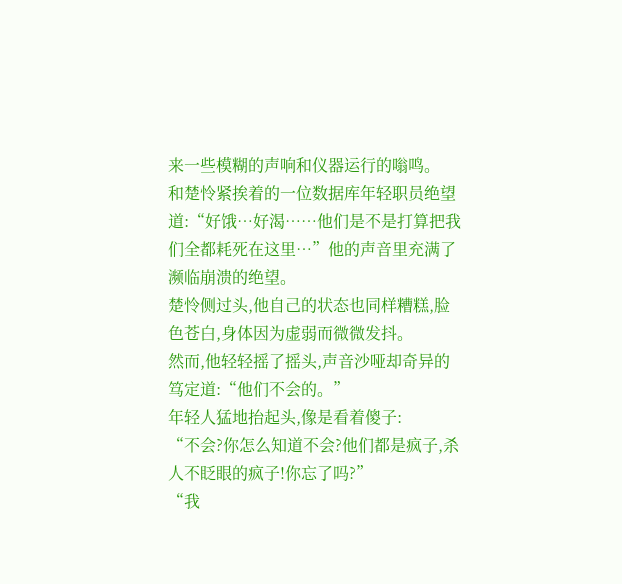来一些模糊的声响和仪器运行的嗡鸣。
和楚怜紧挨着的一位数据库年轻职员绝望道:“好饿…好渴……他们是不是打算把我们全都耗死在这里…”他的声音里充满了濒临崩溃的绝望。
楚怜侧过头,他自己的状态也同样糟糕,脸色苍白,身体因为虚弱而微微发抖。
然而,他轻轻摇了摇头,声音沙哑却奇异的笃定道:“他们不会的。”
年轻人猛地抬起头,像是看着傻子:
“不会?你怎么知道不会?他们都是疯子,杀人不眨眼的疯子!你忘了吗?”
“我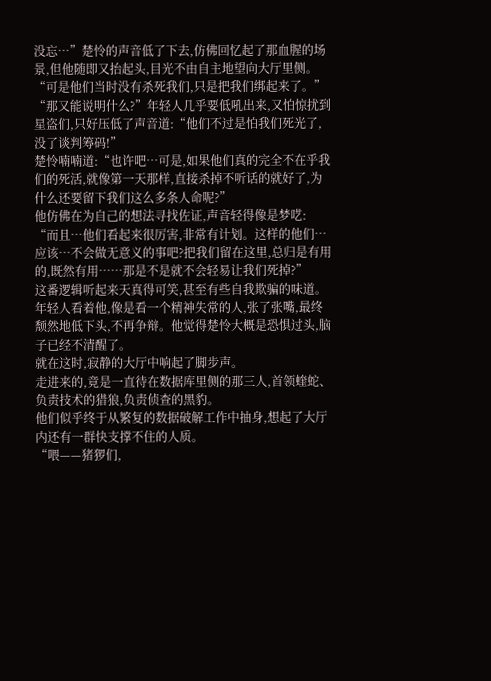没忘…”楚怜的声音低了下去,仿佛回忆起了那血腥的场景,但他随即又抬起头,目光不由自主地望向大厅里侧。
“可是他们当时没有杀死我们,只是把我们绑起来了。”
“那又能说明什么?”年轻人几乎要低吼出来,又怕惊扰到星盗们,只好压低了声音道:“他们不过是怕我们死光了,没了谈判筹码!”
楚怜喃喃道:“也许吧…可是,如果他们真的完全不在乎我们的死活,就像第一天那样,直接杀掉不听话的就好了,为什么还要留下我们这么多条人命呢?”
他仿佛在为自己的想法寻找佐证,声音轻得像是梦呓:
“而且…他们看起来很厉害,非常有计划。这样的他们…应该…不会做无意义的事吧?把我们留在这里,总归是有用的,既然有用……那是不是就不会轻易让我们死掉?”
这番逻辑听起来天真得可笑,甚至有些自我欺骗的味道。
年轻人看着他,像是看一个精神失常的人,张了张嘴,最终颓然地低下头,不再争辩。他觉得楚怜大概是恐惧过头,脑子已经不清醒了。
就在这时,寂静的大厅中响起了脚步声。
走进来的,竟是一直待在数据库里侧的那三人,首领蝰蛇、负责技术的猎狼,负责侦查的黑豹。
他们似乎终于从繁复的数据破解工作中抽身,想起了大厅内还有一群快支撑不住的人质。
“喂——猪猡们,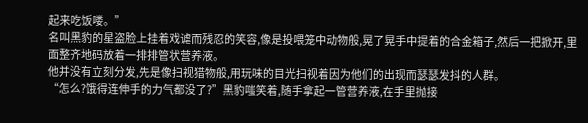起来吃饭喽。”
名叫黑豹的星盗脸上挂着戏谑而残忍的笑容,像是投喂笼中动物般,晃了晃手中提着的合金箱子,然后一把掀开,里面整齐地码放着一排排管状营养液。
他并没有立刻分发,先是像扫视猎物般,用玩味的目光扫视着因为他们的出现而瑟瑟发抖的人群。
“怎么?饿得连伸手的力气都没了?”黑豹嗤笑着,随手拿起一管营养液,在手里抛接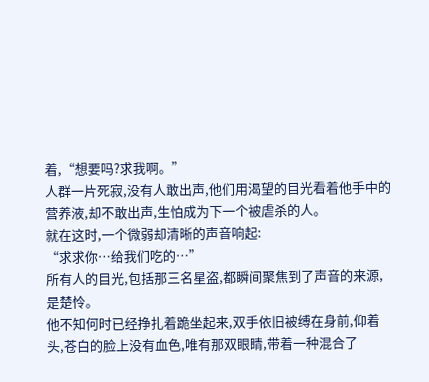着,“想要吗?求我啊。”
人群一片死寂,没有人敢出声,他们用渴望的目光看着他手中的营养液,却不敢出声,生怕成为下一个被虐杀的人。
就在这时,一个微弱却清晰的声音响起:
“求求你…给我们吃的…”
所有人的目光,包括那三名星盗,都瞬间聚焦到了声音的来源,是楚怜。
他不知何时已经挣扎着跪坐起来,双手依旧被缚在身前,仰着头,苍白的脸上没有血色,唯有那双眼睛,带着一种混合了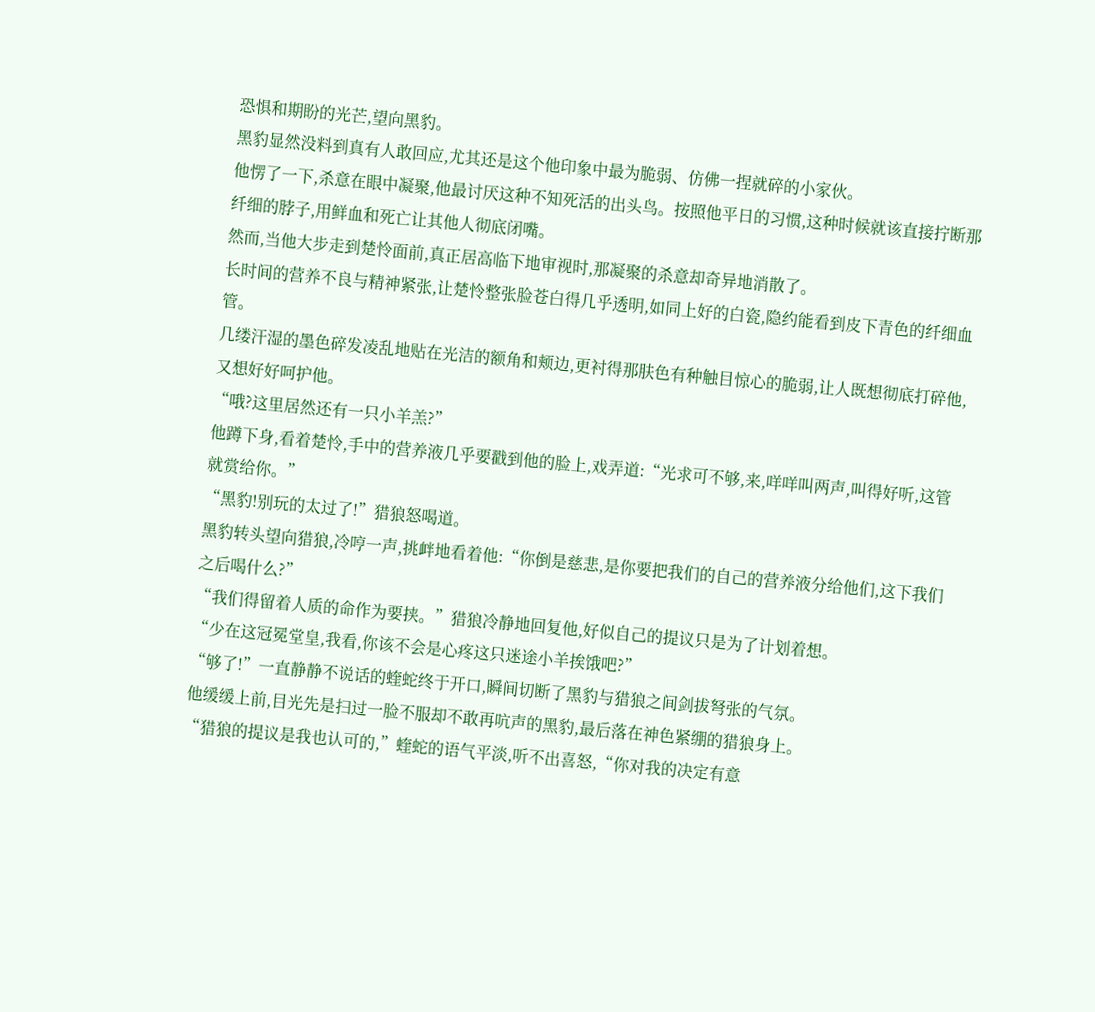恐惧和期盼的光芒,望向黑豹。
黑豹显然没料到真有人敢回应,尤其还是这个他印象中最为脆弱、仿佛一捏就碎的小家伙。
他愣了一下,杀意在眼中凝聚,他最讨厌这种不知死活的出头鸟。按照他平日的习惯,这种时候就该直接拧断那纤细的脖子,用鲜血和死亡让其他人彻底闭嘴。
然而,当他大步走到楚怜面前,真正居高临下地审视时,那凝聚的杀意却奇异地消散了。
长时间的营养不良与精神紧张,让楚怜整张脸苍白得几乎透明,如同上好的白瓷,隐约能看到皮下青色的纤细血管。
几缕汗湿的墨色碎发凌乱地贴在光洁的额角和颊边,更衬得那肤色有种触目惊心的脆弱,让人既想彻底打碎他,又想好好呵护他。
“哦?这里居然还有一只小羊羔?”
他蹲下身,看着楚怜,手中的营养液几乎要戳到他的脸上,戏弄道:“光求可不够,来,咩咩叫两声,叫得好听,这管就赏给你。”
“黑豹!别玩的太过了!”猎狼怒喝道。
黑豹转头望向猎狼,冷哼一声,挑衅地看着他:“你倒是慈悲,是你要把我们的自己的营养液分给他们,这下我们之后喝什么?”
“我们得留着人质的命作为要挟。”猎狼冷静地回复他,好似自己的提议只是为了计划着想。
“少在这冠冕堂皇,我看,你该不会是心疼这只迷途小羊挨饿吧?”
“够了!”一直静静不说话的蝰蛇终于开口,瞬间切断了黑豹与猎狼之间剑拔弩张的气氛。
他缓缓上前,目光先是扫过一脸不服却不敢再吭声的黑豹,最后落在神色紧绷的猎狼身上。
“猎狼的提议是我也认可的,”蝰蛇的语气平淡,听不出喜怒,“你对我的决定有意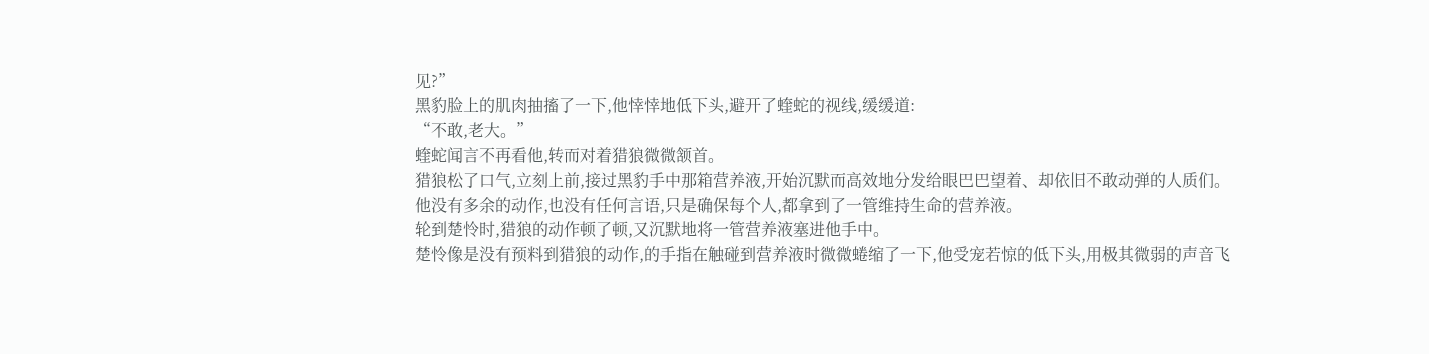见?”
黑豹脸上的肌肉抽搐了一下,他悻悻地低下头,避开了蝰蛇的视线,缓缓道:
“不敢,老大。”
蝰蛇闻言不再看他,转而对着猎狼微微颔首。
猎狼松了口气,立刻上前,接过黑豹手中那箱营养液,开始沉默而高效地分发给眼巴巴望着、却依旧不敢动弹的人质们。
他没有多余的动作,也没有任何言语,只是确保每个人,都拿到了一管维持生命的营养液。
轮到楚怜时,猎狼的动作顿了顿,又沉默地将一管营养液塞进他手中。
楚怜像是没有预料到猎狼的动作,的手指在触碰到营养液时微微蜷缩了一下,他受宠若惊的低下头,用极其微弱的声音飞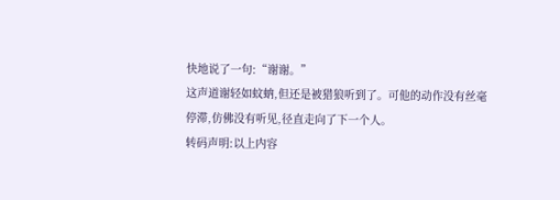快地说了一句:“谢谢。”
这声道谢轻如蚊蚋,但还是被猎狼听到了。可他的动作没有丝毫停滞,仿佛没有听见,径直走向了下一个人。
转码声明:以上内容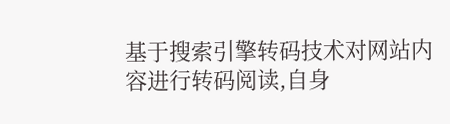基于搜索引擎转码技术对网站内容进行转码阅读,自身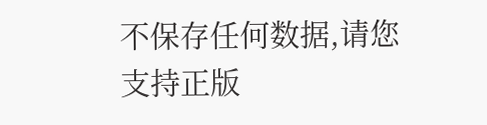不保存任何数据,请您支持正版